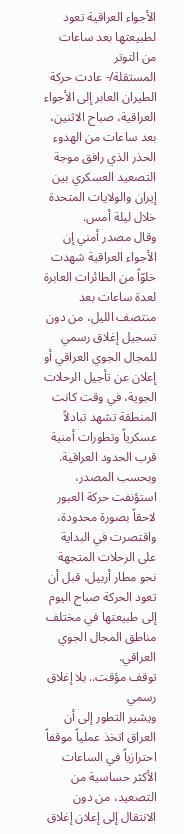الأجواء العراقية تعود لطبيعتها بعد ساعات من التوتر
المستقلة/- عادت حركة الطيران العابر إلى الأجواء العراقية، صباح الاثنين، بعد ساعات من الهدوء الحذر الذي رافق موجة التصعيد العسكري بين إيران والولايات المتحدة خلال ليلة أمس.
وقال مصدر أمني إن الأجواء العراقية شهدت خلوّاً من الطائرات العابرة لعدة ساعات بعد منتصف الليل، من دون تسجيل إغلاق رسمي للمجال الجوي العراقي أو إعلان عن تأجيل الرحلات الجوية، في وقت كانت المنطقة تشهد تبادلاً عسكرياً وتطورات أمنية قرب الحدود العراقية.
وبحسب المصدر، استؤنفت حركة العبور لاحقاً بصورة محدودة، واقتصرت في البداية على الرحلات المتجهة نحو مطار أربيل، قبل أن تعود الحركة صباح اليوم إلى طبيعتها في مختلف مناطق المجال الجوي العراقي.
توقف مؤقت.. بلا إغلاق رسمي
ويشير التطور إلى أن العراق اتخذ عملياً موقفاً احترازياً في الساعات الأكثر حساسية من التصعيد، من دون الانتقال إلى إعلان إغلاق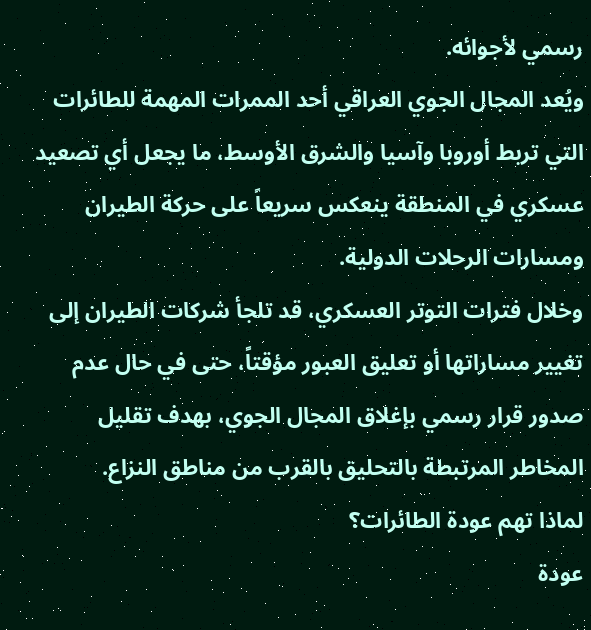رسمي لأجوائه.
ويُعد المجال الجوي العراقي أحد الممرات المهمة للطائرات التي تربط أوروبا وآسيا والشرق الأوسط، ما يجعل أي تصعيد عسكري في المنطقة ينعكس سريعاً على حركة الطيران ومسارات الرحلات الدولية.
وخلال فترات التوتر العسكري، قد تلجأ شركات الطيران إلى تغيير مساراتها أو تعليق العبور مؤقتاً، حتى في حال عدم صدور قرار رسمي بإغلاق المجال الجوي، بهدف تقليل المخاطر المرتبطة بالتحليق بالقرب من مناطق النزاع.
لماذا تهم عودة الطائرات؟
عودة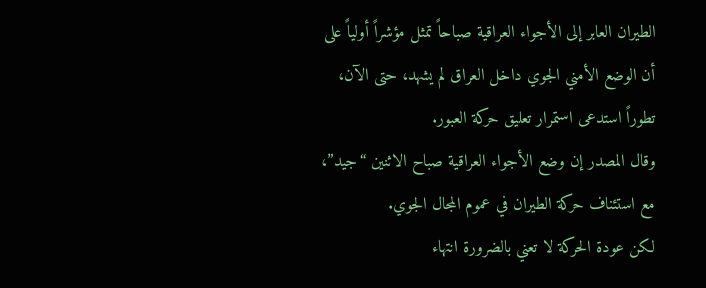الطيران العابر إلى الأجواء العراقية صباحاً تمثل مؤشراً أولياً على أن الوضع الأمني الجوي داخل العراق لم يشهد، حتى الآن، تطوراً استدعى استمرار تعليق حركة العبور.
وقال المصدر إن وضع الأجواء العراقية صباح الاثنين “جيد”، مع استئناف حركة الطيران في عموم المجال الجوي.
لكن عودة الحركة لا تعني بالضرورة انتهاء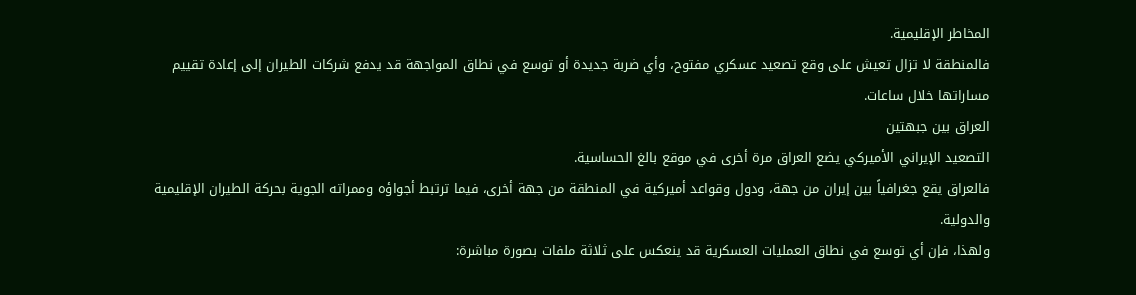المخاطر الإقليمية.
فالمنطقة لا تزال تعيش على وقع تصعيد عسكري مفتوح، وأي ضربة جديدة أو توسع في نطاق المواجهة قد يدفع شركات الطيران إلى إعادة تقييم مساراتها خلال ساعات.
العراق بين جبهتين
التصعيد الإيراني الأميركي يضع العراق مرة أخرى في موقع بالغ الحساسية.
فالعراق يقع جغرافياً بين إيران من جهة، ودول وقواعد أميركية في المنطقة من جهة أخرى، فيما ترتبط أجواؤه وممراته الجوية بحركة الطيران الإقليمية والدولية.
ولهذا، فإن أي توسع في نطاق العمليات العسكرية قد ينعكس على ثلاثة ملفات بصورة مباشرة: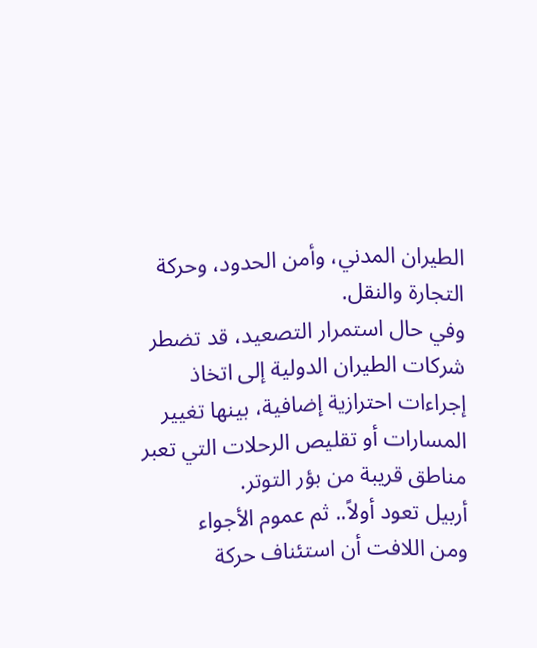الطيران المدني، وأمن الحدود، وحركة التجارة والنقل.
وفي حال استمرار التصعيد، قد تضطر شركات الطيران الدولية إلى اتخاذ إجراءات احترازية إضافية، بينها تغيير المسارات أو تقليص الرحلات التي تعبر مناطق قريبة من بؤر التوتر.
أربيل تعود أولاً.. ثم عموم الأجواء
ومن اللافت أن استئناف حركة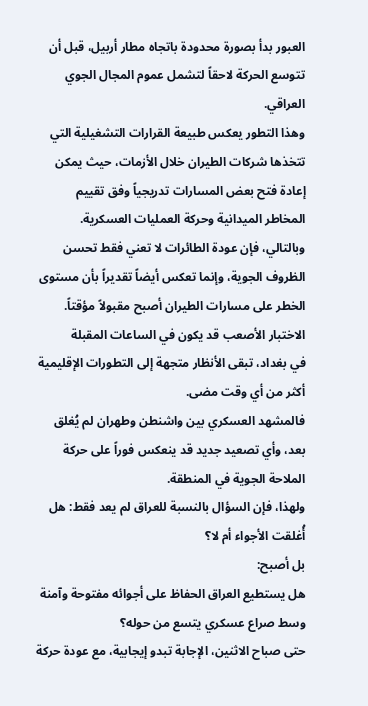العبور بدأ بصورة محدودة باتجاه مطار أربيل، قبل أن تتوسع الحركة لاحقاً لتشمل عموم المجال الجوي العراقي.
وهذا التطور يعكس طبيعة القرارات التشغيلية التي تتخذها شركات الطيران خلال الأزمات، حيث يمكن إعادة فتح بعض المسارات تدريجياً وفق تقييم المخاطر الميدانية وحركة العمليات العسكرية.
وبالتالي، فإن عودة الطائرات لا تعني فقط تحسن الظروف الجوية، وإنما تعكس أيضاً تقديراً بأن مستوى الخطر على مسارات الطيران أصبح مقبولاً مؤقتاً.
الاختبار الأصعب قد يكون في الساعات المقبلة
في بغداد، تبقى الأنظار متجهة إلى التطورات الإقليمية أكثر من أي وقت مضى.
فالمشهد العسكري بين واشنطن وطهران لم يُغلق بعد، وأي تصعيد جديد قد ينعكس فوراً على حركة الملاحة الجوية في المنطقة.
ولهذا، فإن السؤال بالنسبة للعراق لم يعد فقط: هل أُغلقت الأجواء أم لا؟
بل أصبح:
هل يستطيع العراق الحفاظ على أجوائه مفتوحة وآمنة وسط صراع عسكري يتسع من حوله؟
حتى صباح الاثنين، الإجابة تبدو إيجابية، مع عودة حركة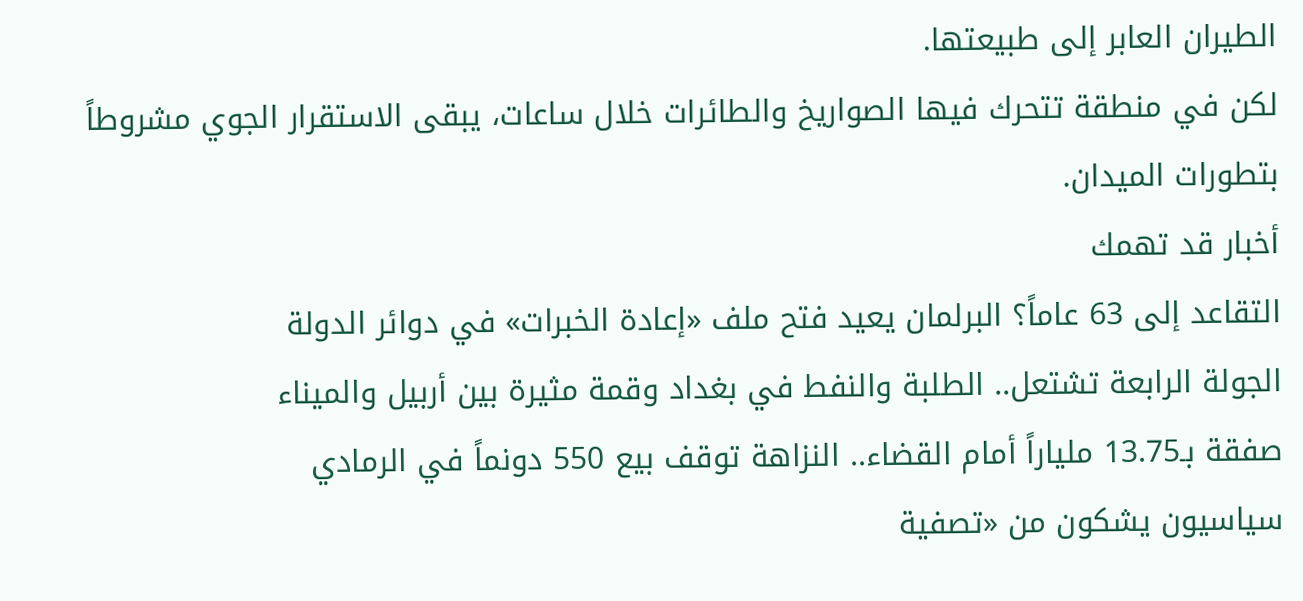الطيران العابر إلى طبيعتها.
لكن في منطقة تتحرك فيها الصواريخ والطائرات خلال ساعات، يبقى الاستقرار الجوي مشروطاً بتطورات الميدان.
أخبار قد تهمك
التقاعد إلى 63 عاماً؟ البرلمان يعيد فتح ملف «إعادة الخبرات» في دوائر الدولة
الجولة الرابعة تشتعل.. الطلبة والنفط في بغداد وقمة مثيرة بين أربيل والميناء
صفقة بـ13.75 ملياراً أمام القضاء.. النزاهة توقف بيع 550 دونماً في الرمادي
سياسيون يشكون من «تصفية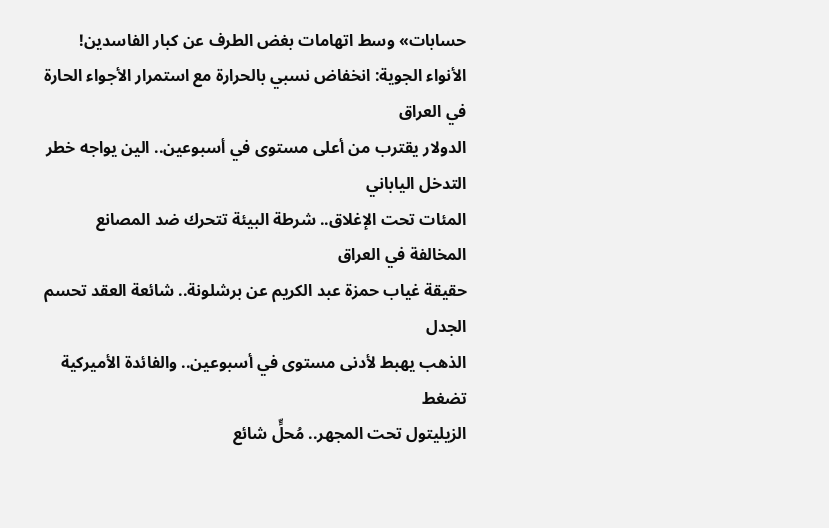حسابات» وسط اتهامات بغض الطرف عن كبار الفاسدين!
الأنواء الجوية: انخفاض نسبي بالحرارة مع استمرار الأجواء الحارة في العراق
الدولار يقترب من أعلى مستوى في أسبوعين.. الين يواجه خطر التدخل الياباني
المئات تحت الإغلاق.. شرطة البيئة تتحرك ضد المصانع المخالفة في العراق
حقيقة غياب حمزة عبد الكريم عن برشلونة.. شائعة العقد تحسم الجدل
الذهب يهبط لأدنى مستوى في أسبوعين.. والفائدة الأميركية تضغط
الزيليتول تحت المجهر.. مُحلٍّ شائع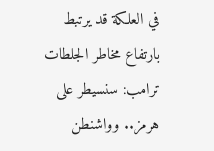في العلكة قد يرتبط بارتفاع مخاطر الجلطات
ترامب: سنسيطر على هرمز.. وواشنطن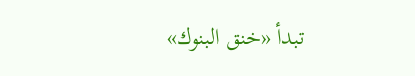تبدأ «خنق البنوك»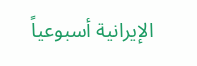الإيرانية أسبوعياً